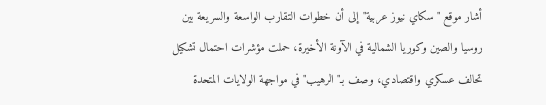أشار موقع "سكاي نيوز عربية" إلى أن خطوات التقارب الواسعة والسريعة بين روسيا والصين وكوريا الشمالية في الآونة الأخيرة، حملت مؤشرات احتمال تشكيل تحالف عسكري واقتصادي، وصف بـ"الرهيب" في مواجهة الولايات المتحدة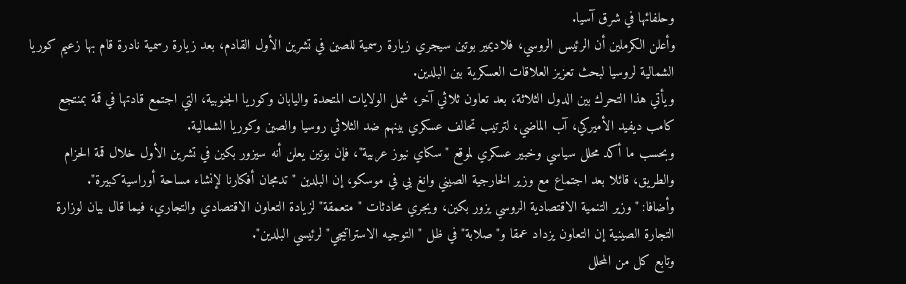وحلفائها في شرق آسيا.
وأعلن الكرملين أن الرئيس الروسي، فلاديمير بوتين سيجري زيارة رسمية للصين في تشرين الأول القادم، بعد زيارة رسمية نادرة قام بها زعيم كوريا الشمالية لروسيا لبحث تعزيز العلاقات العسكرية بين البلدين.
ويأتي هذا التحرك بين الدول الثلاثة، بعد تعاون ثلاثي آخر، شمل الولايات المتحدة واليابان وكوريا الجنوبية، التي اجتمع قادتها في قمة بمنتجع كامب ديفيد الأميركي، آب الماضي، لترتيب تحالف عسكري بينهم ضد الثلاثي روسيا والصين وكوريا الشمالية.
وبحسب ما أكد محلل سياسي وخبير عسكري لموقع "سكاي نيوز عربية"، فإن بوتين يعلن أنه سيزور بكين في تشرين الأول خلال قمة الحزام والطريق، قائلا بعد اجتماع مع وزير الخارجية الصيني وانغ يي في موسكو، إن البلدين "تدمجان أفكارنا لإنشاء مساحة أوراسية كبيرة".
وأضافا: "وزير التنمية الاقتصادية الروسي يزور بكين، ويجري محادثات "متعمقة" لزيادة التعاون الاقتصادي والتجاري، فيما قال بيان لوزارة التجارة الصينية إن التعاون يزداد عمقا و"صلابة" في ظل "التوجيه الاستراتيجي" لرئيسي البلدين".
وتابع كل من المحلل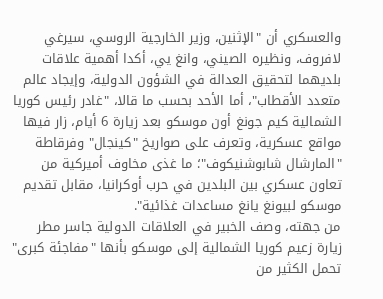والعسكري أن "الإثنين، وزير الخارجية الروسي، سيرغي لافروف، ونظيره الصيني، وانغ يي، أكدا أهمية علاقات بلديهما لتحقيق العدالة في الشؤون الدولية، وإيجاد عالم متعدد الأقطاب"، أما الأحد بحسب ما قالا، "غادر رئيس كوريا الشمالية كيم جونغ أون موسكو بعد زيارة 6 أيام، زار فيها مواقع عسكرية، وتعرف على صواريخ "كينجال" وفرقاطة "المارشال شابوشنيكوف"؛ ما غذى مخاوف أميركية من تعاون عسكري بين البلدين في حرب أوكرانيا، مقابل تقديم موسكو لبيونغ يانغ مساعدات غذائية".
من جهته، وصف الخبير في العلاقات الدولية جاسر مطر زيارة زعيم كوريا الشمالية إلى موسكو بأنها "مفاجئة كبرى" تحمل الكثير من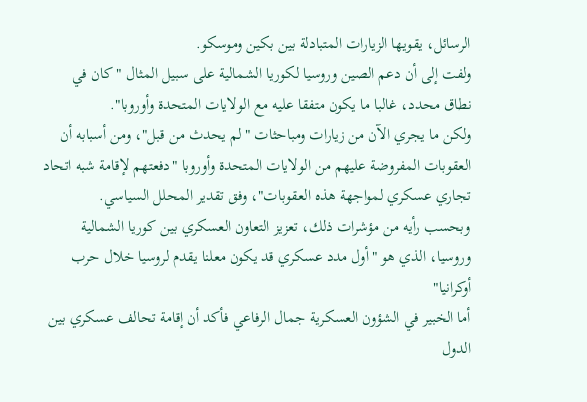الرسائل، يقويها الزيارات المتبادلة بين بكين وموسكو.
ولفت إلى أن دعم الصين وروسيا لكوريا الشمالية على سبيل المثال "كان في نطاق محدد، غالبا ما يكون متفقا عليه مع الولايات المتحدة وأوروبا".
ولكن ما يجري الآن من زيارات ومباحثات "لم يحدث من قبل"، ومن أسبابه أن العقوبات المفروضة عليهم من الولايات المتحدة وأوروبا "دفعتهم لإقامة شبه اتحاد تجاري عسكري لمواجهة هذه العقوبات"، وفق تقدير المحلل السياسي.
وبحسب رأيه من مؤشرات ذلك، تعزيز التعاون العسكري بين كوريا الشمالية وروسيا، الذي هو "أول مدد عسكري قد يكون معلنا يقدم لروسيا خلال حرب أوكرانيا"
أما الخبير في الشؤون العسكرية جمال الرفاعي فأكد أن إقامة تحالف عسكري بين الدول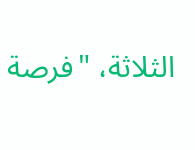الثلاثة، "فرصة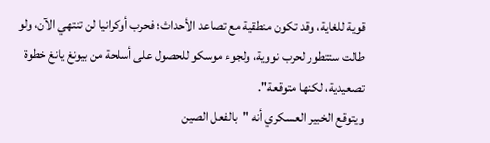قوية للغاية، وقد تكون منطقية مع تصاعد الأحداث؛ فحرب أوكرانيا لن تنتهي الآن، ولو طالت ستتطور لحرب نووية، ولجوء موسكو للحصول على أسلحة من بيونغ يانغ خطوة تصعيدية، لكنها متوقعة".
ويتوقع الخبير العسكري أنه "بالفعل الصين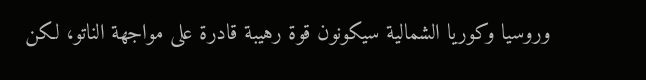وروسيا وكوريا الشمالية سيكونون قوة رهيبة قادرة على مواجهة الناتو، لكن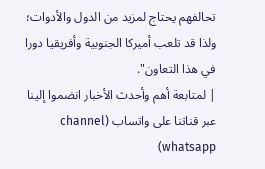تحالفهم يحتاج لمزيد من الدول والأدوات؛ ولذا قد تلعب أميركا الجنوبية وأفريقيا دورا في هذا التعاون".
| لمتابعة أهم وأحدث الأخبار انضموا إلينا عبر قناتنا على واتساب (channel whatsapp)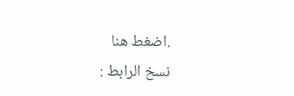.اضغط هنا
نسخ الرابط :